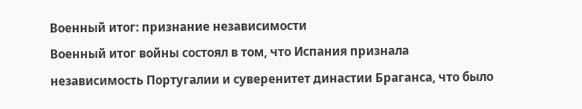Военный итог: признание независимости
Военный итог войны состоял в том, что Испания признала независимость Португалии и суверенитет династии Браганса, что было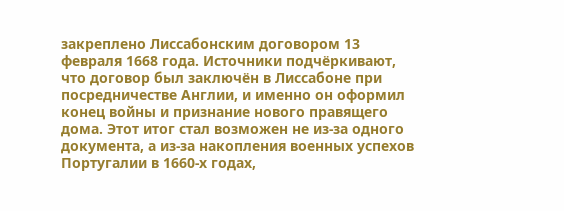закреплено Лиссабонским договором 13 февраля 1668 года. Источники подчёркивают, что договор был заключён в Лиссабоне при посредничестве Англии, и именно он оформил конец войны и признание нового правящего дома. Этот итог стал возможен не из‑за одного документа, а из‑за накопления военных успехов Португалии в 1660-х годах,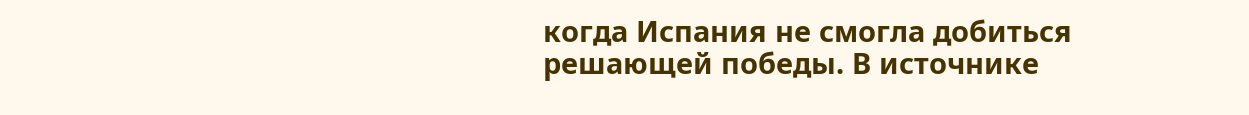когда Испания не смогла добиться решающей победы. В источнике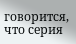говорится, что серия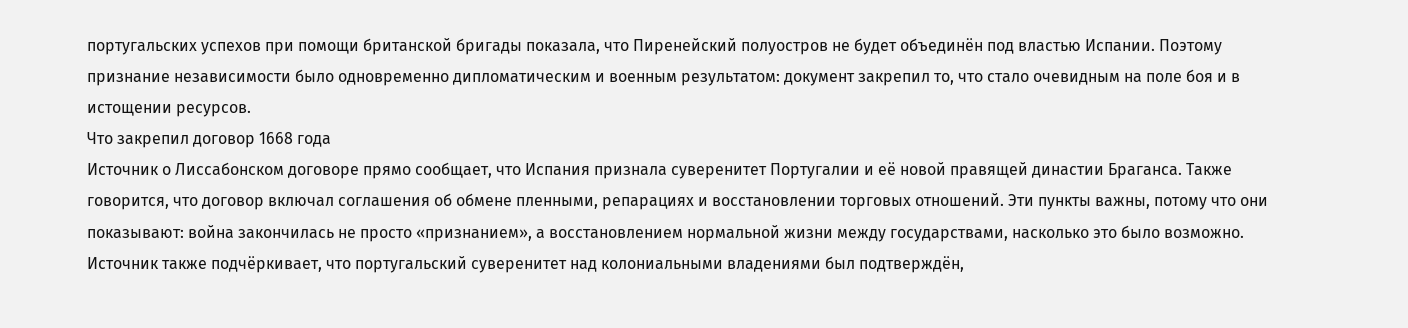португальских успехов при помощи британской бригады показала, что Пиренейский полуостров не будет объединён под властью Испании. Поэтому признание независимости было одновременно дипломатическим и военным результатом: документ закрепил то, что стало очевидным на поле боя и в истощении ресурсов.
Что закрепил договор 1668 года
Источник о Лиссабонском договоре прямо сообщает, что Испания признала суверенитет Португалии и её новой правящей династии Браганса. Также говорится, что договор включал соглашения об обмене пленными, репарациях и восстановлении торговых отношений. Эти пункты важны, потому что они показывают: война закончилась не просто «признанием», а восстановлением нормальной жизни между государствами, насколько это было возможно. Источник также подчёркивает, что португальский суверенитет над колониальными владениями был подтверждён,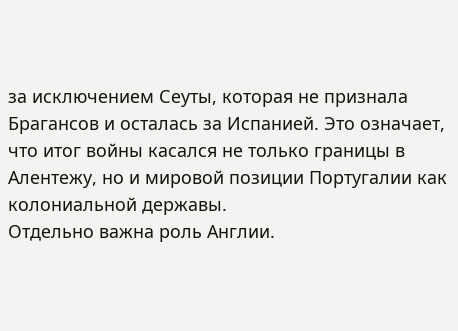за исключением Сеуты, которая не признала Брагансов и осталась за Испанией. Это означает, что итог войны касался не только границы в Алентежу, но и мировой позиции Португалии как колониальной державы.
Отдельно важна роль Англии.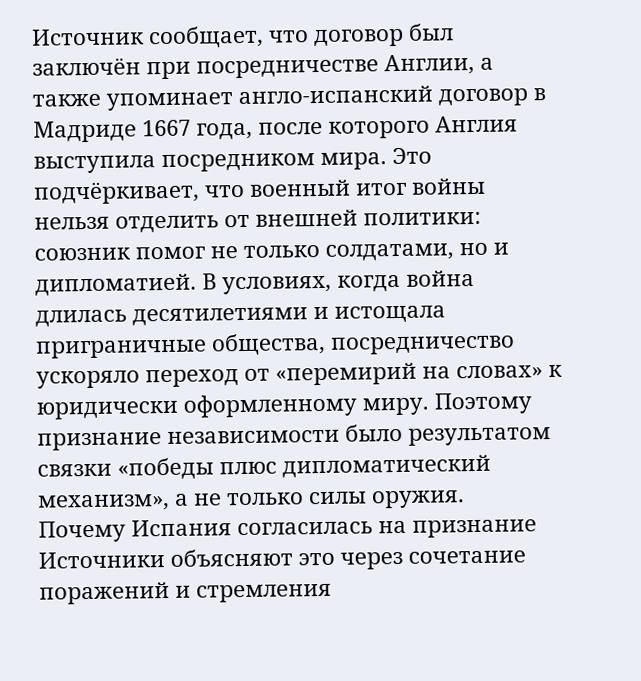Источник сообщает, что договор был заключён при посредничестве Англии, а также упоминает англо-испанский договор в Мадриде 1667 года, после которого Англия выступила посредником мира. Это подчёркивает, что военный итог войны нельзя отделить от внешней политики: союзник помог не только солдатами, но и дипломатией. В условиях, когда война длилась десятилетиями и истощала приграничные общества, посредничество ускоряло переход от «перемирий на словах» к юридически оформленному миру. Поэтому признание независимости было результатом связки «победы плюс дипломатический механизм», а не только силы оружия.
Почему Испания согласилась на признание
Источники объясняют это через сочетание поражений и стремления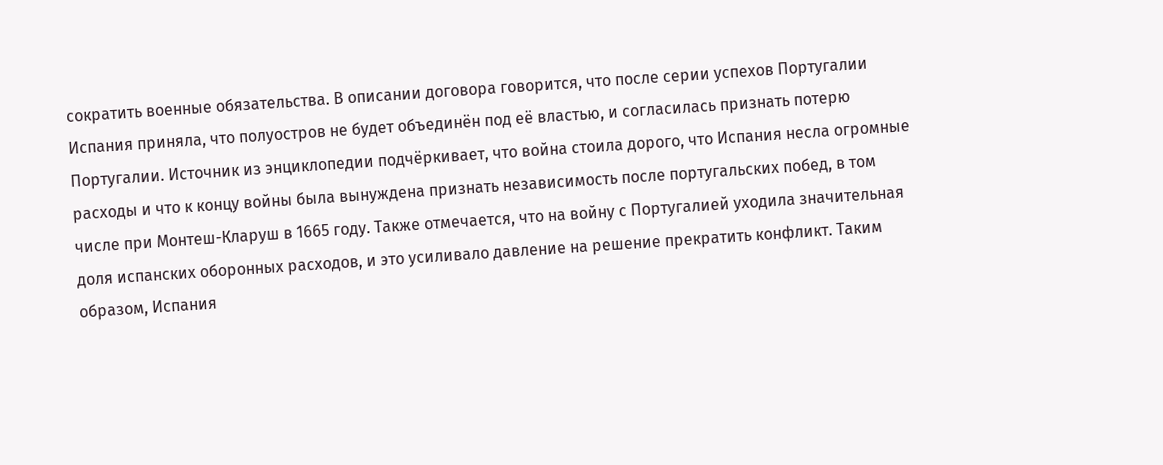сократить военные обязательства. В описании договора говорится, что после серии успехов Португалии Испания приняла, что полуостров не будет объединён под её властью, и согласилась признать потерю Португалии. Источник из энциклопедии подчёркивает, что война стоила дорого, что Испания несла огромные расходы и что к концу войны была вынуждена признать независимость после португальских побед, в том числе при Монтеш-Кларуш в 1665 году. Также отмечается, что на войну с Португалией уходила значительная доля испанских оборонных расходов, и это усиливало давление на решение прекратить конфликт. Таким образом, Испания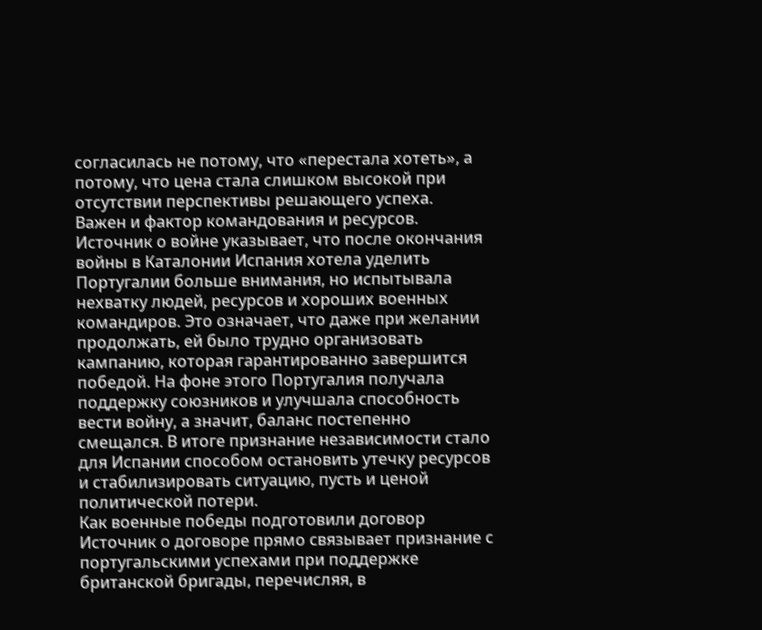согласилась не потому, что «перестала хотеть», а потому, что цена стала слишком высокой при отсутствии перспективы решающего успеха.
Важен и фактор командования и ресурсов. Источник о войне указывает, что после окончания войны в Каталонии Испания хотела уделить Португалии больше внимания, но испытывала нехватку людей, ресурсов и хороших военных командиров. Это означает, что даже при желании продолжать, ей было трудно организовать кампанию, которая гарантированно завершится победой. На фоне этого Португалия получала поддержку союзников и улучшала способность вести войну, а значит, баланс постепенно смещался. В итоге признание независимости стало для Испании способом остановить утечку ресурсов и стабилизировать ситуацию, пусть и ценой политической потери.
Как военные победы подготовили договор
Источник о договоре прямо связывает признание с португальскими успехами при поддержке британской бригады, перечисляя, в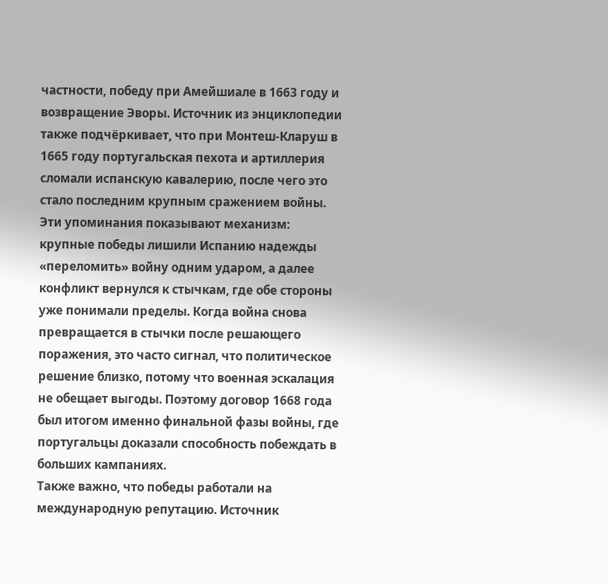частности, победу при Амейшиале в 1663 году и возвращение Эворы. Источник из энциклопедии также подчёркивает, что при Монтеш-Кларуш в 1665 году португальская пехота и артиллерия сломали испанскую кавалерию, после чего это стало последним крупным сражением войны. Эти упоминания показывают механизм: крупные победы лишили Испанию надежды «переломить» войну одним ударом, а далее конфликт вернулся к стычкам, где обе стороны уже понимали пределы. Когда война снова превращается в стычки после решающего поражения, это часто сигнал, что политическое решение близко, потому что военная эскалация не обещает выгоды. Поэтому договор 1668 года был итогом именно финальной фазы войны, где португальцы доказали способность побеждать в больших кампаниях.
Также важно, что победы работали на международную репутацию. Источник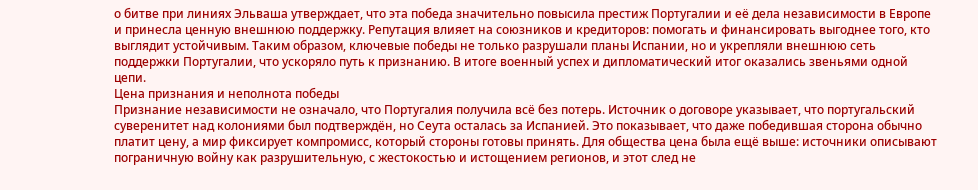о битве при линиях Эльваша утверждает, что эта победа значительно повысила престиж Португалии и её дела независимости в Европе и принесла ценную внешнюю поддержку. Репутация влияет на союзников и кредиторов: помогать и финансировать выгоднее того, кто выглядит устойчивым. Таким образом, ключевые победы не только разрушали планы Испании, но и укрепляли внешнюю сеть поддержки Португалии, что ускоряло путь к признанию. В итоге военный успех и дипломатический итог оказались звеньями одной цепи.
Цена признания и неполнота победы
Признание независимости не означало, что Португалия получила всё без потерь. Источник о договоре указывает, что португальский суверенитет над колониями был подтверждён, но Сеута осталась за Испанией. Это показывает, что даже победившая сторона обычно платит цену, а мир фиксирует компромисс, который стороны готовы принять. Для общества цена была ещё выше: источники описывают пограничную войну как разрушительную, с жестокостью и истощением регионов, и этот след не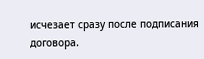исчезает сразу после подписания договора.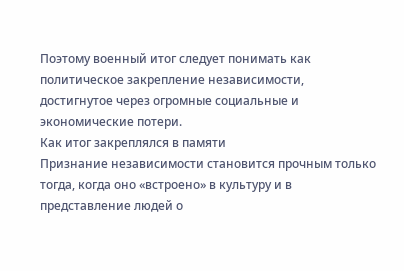Поэтому военный итог следует понимать как политическое закрепление независимости, достигнутое через огромные социальные и экономические потери.
Как итог закреплялся в памяти
Признание независимости становится прочным только тогда, когда оно «встроено» в культуру и в представление людей о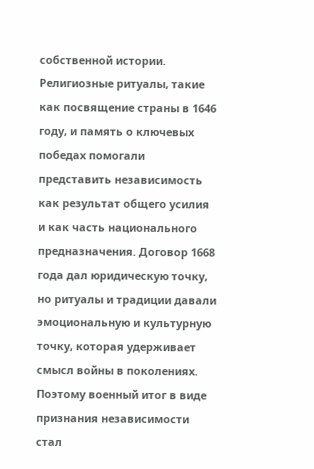собственной истории. Религиозные ритуалы, такие как посвящение страны в 1646 году, и память о ключевых победах помогали представить независимость как результат общего усилия и как часть национального предназначения. Договор 1668 года дал юридическую точку, но ритуалы и традиции давали эмоциональную и культурную точку, которая удерживает смысл войны в поколениях. Поэтому военный итог в виде признания независимости стал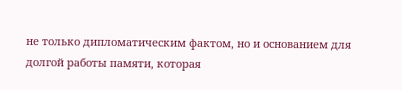не только дипломатическим фактом, но и основанием для долгой работы памяти, которая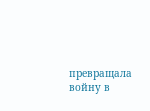превращала войну в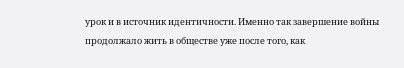урок и в источник идентичности. Именно так завершение войны продолжало жить в обществе уже после того, как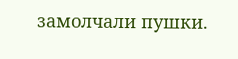замолчали пушки.